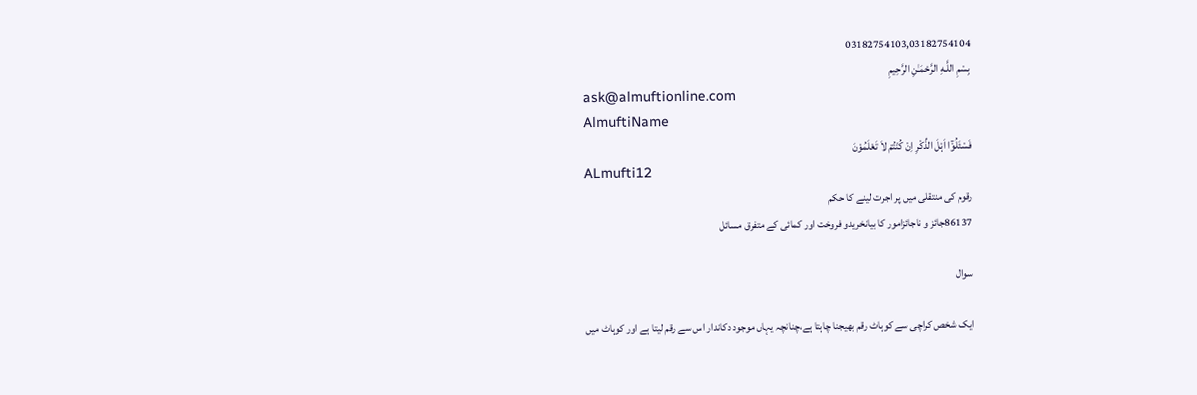03182754103,03182754104
بِسْمِ اللَّـهِ الرَّحْمَـٰنِ الرَّحِيمِ
ask@almuftionline.com
AlmuftiName
فَسْئَلُوْٓا اَہْلَ الذِّکْرِ اِنْ کُنْتُمْ لاَ تَعْلَمُوْنَ
ALmufti12
رقوم کی منتقلی میں پر اجرت لینے کا حکم
86137جائز و ناجائزامور کا بیانخریدو فروخت اور کمائی کے متفرق مسائل

سوال

ایک شخص کراچی سے کوہاٹ رقم بھیجنا چاہتا ہے،چنانچہ یہاں موجود دکاندار اس سے رقم لیتا ہے اور کوہاٹ میں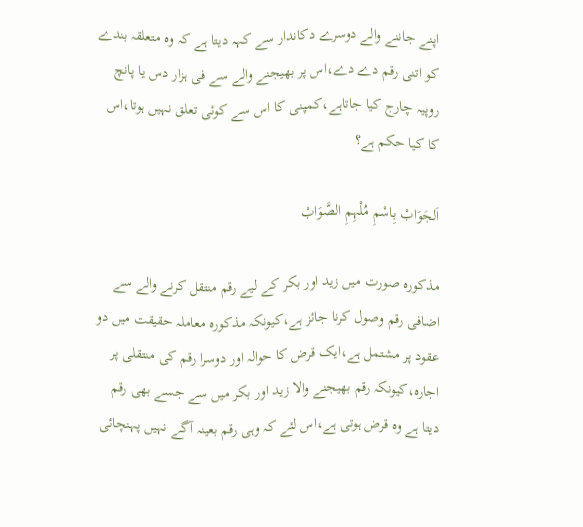اپنے جاننے والے دوسرے دکاندار سے کہہ دیتا ہے کہ وہ متعلقہ بندے کو اتنی رقم دے دے،اس پر بھیجنے والے سے فی ہزار دس یا پانچ روپیہ چارج کیا جاتاہے،کمپنی کا اس سے کوئی تعلق نہیں ہوتا،اس کا کیا حکم ہے؟

اَلجَوَابْ بِاسْمِ مُلْہِمِ الصَّوَابْ

مذکورہ صورت میں زید اور بکر کے لیے رقم منتقل کرنے والے سے اضافی رقم وصول کرنا جائز ہے،کیونکہ مذکورہ معاملہ حقیقت میں دو عقود پر مشتمل ہے،ایک قرض کا حوالہ اور دوسرا رقم کی منتقلی پر اجارہ،کیونکہ رقم بھیجنے والا زید اور بکر میں سے جسے بھی رقم دیتا ہے وہ قرض ہوتی ہے،اس لئے کہ وہی رقم بعینہ آگے نہیں پہنچائی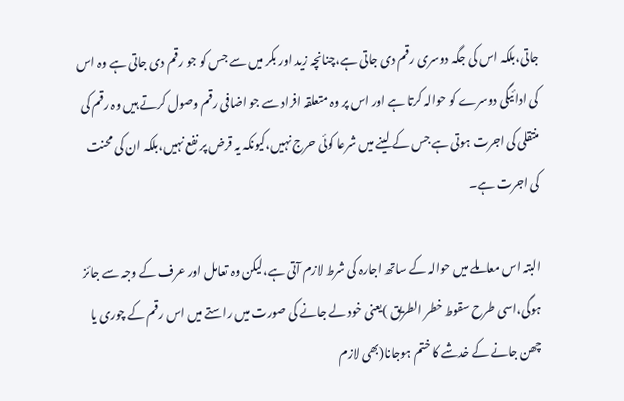جاتی،بلکہ اس کی جگہ دوسری رقم دی جاتی ہے،چنانچہ زید اور بکر میں سے جس کو جو رقم دی جاتی ہے وہ اس کی ادائیگی دوسرے کو حوالہ کرتا ہے اور اس پر وہ متعلقہ افراد سے جو اضافی رقم وصول کرتے ہیں وہ رقم کی منتقلی کی اجرت ہوتی ہے جس کے لینے میں شرعا کوئی حرج نہیں،کیونکہ یہ قرض پر نفع نہیں،بلکہ ان کی محنت کی اجرت ہے۔

البتہ اس معاملے میں حوالہ کے ساتھ اجارہ کی شرط لازم آتی ہے،لیکن وہ تعامل اور عرف کے وجہ سے جائز ہوگی،اسی طرح سقوط خطر الطریق )یعنی خود لے جانے کی صورت میں راستے میں اس رقم کے چوری یا چھن جانے کے خدشے کا ختم ہوجانا(بھی لازم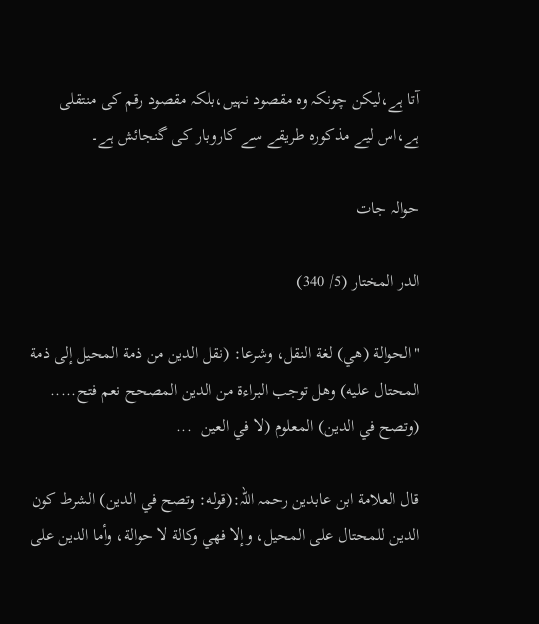آتا ہے،لیکن چونکہ وہ مقصود نہیں،بلکہ مقصود رقم کی منتقلی ہے،اس لیے مذکورہ طریقے سے کاروبار کی گنجائش ہے۔

حوالہ جات

الدر المختار (5/ 340)

"الحوالة (هي) لغة النقل، وشرعا: (نقل الدين من ذمة المحيل إلى ذمة المحتال عليه) وهل توجب البراءة من الدين المصحح نعم فتح..... (وتصح في الدين) المعلوم (لا في العين  ...

قال العلامة ابن عابدین رحمہ اللہ:(قوله: وتصح في الدين) الشرط كون الدين للمحتال على المحيل، وإلا فهي وكالة لا حوالة، وأما الدين على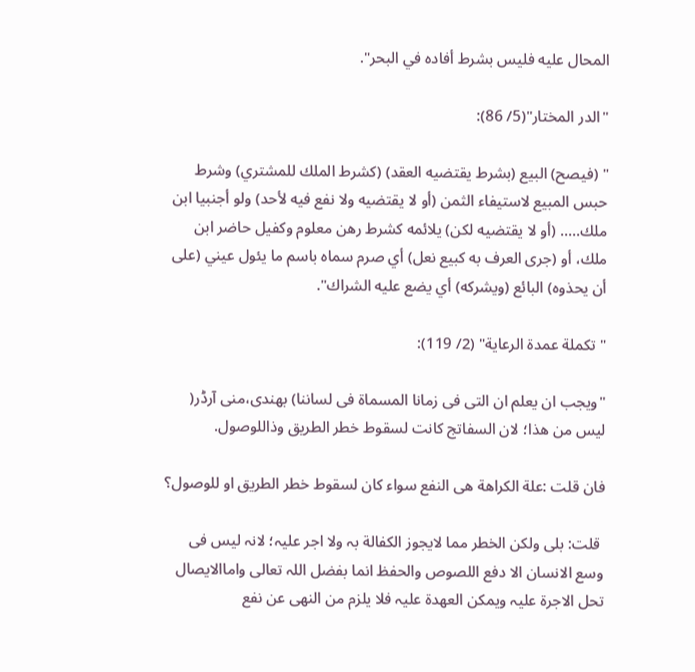المحال عليه فليس بشرط أفاده في البحر".

"الدر المختار"(5/ 86):

" (فيصح) البيع (بشرط يقتضيه العقد) (كشرط الملك للمشتري) وشرط حبس المبيع لاستيفاء الثمن (أو لا يقتضيه ولا نفع فيه لأحد) ولو أجنبيا ابن ملك..... (أو لا يقتضيه لكن) يلائمه كشرط رهن معلوم وكفيل حاضر ابن ملك، أو (جرى العرف به كبيع نعل) أي صرم سماه باسم ما يئول عيني (على أن يحذوه) البائع (ويشركه) أي يضع عليه الشراك".

"تکملة عمدة الرعایة" (2/ 119):

"ویجب ان یعلم ان التی فی زمانا المسماة فی لساننا) بھندی،منی آرڈر( لیس من ھذا؛ لان السفاتج کانت لسقوط خطر الطریق وذاللوصول.

فان قلت :علة الکراھة ھی النفع سواء کان لسقوط خطر الطریق او للوصول؟

 قلت: بلی ولکن الخطر مما لایجوز الکفالة بہ ولا اجر علیہ؛ لانہ لیس فی وسع الانسان الا دفع اللصوص والحفظ انما بفضل اللہ تعالی واماالایصال تحل الاجرة علیہ ویمکن العھدة علیہ فلا یلزم من النھی عن نفع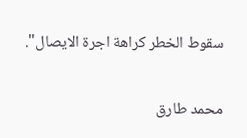سقوط الخطر کراھة اجرة الایصال".

محمد طارق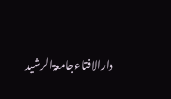دارالافتاءجامعۃالرشید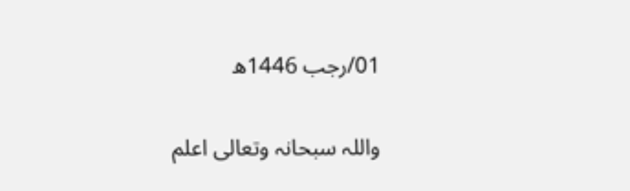01/رجب 1446ھ

واللہ سبحانہ وتعالی اعلم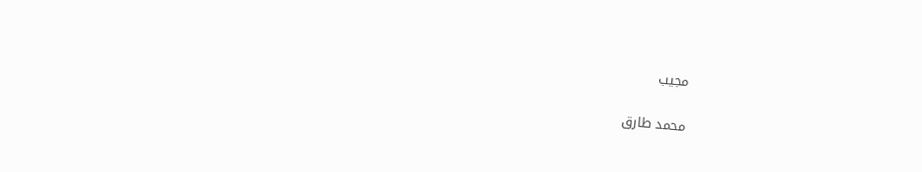مجیب

محمد طارق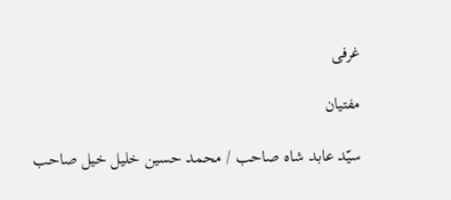غرفی

مفتیان

سیّد عابد شاہ صاحب / محمد حسین خلیل خیل صاحب